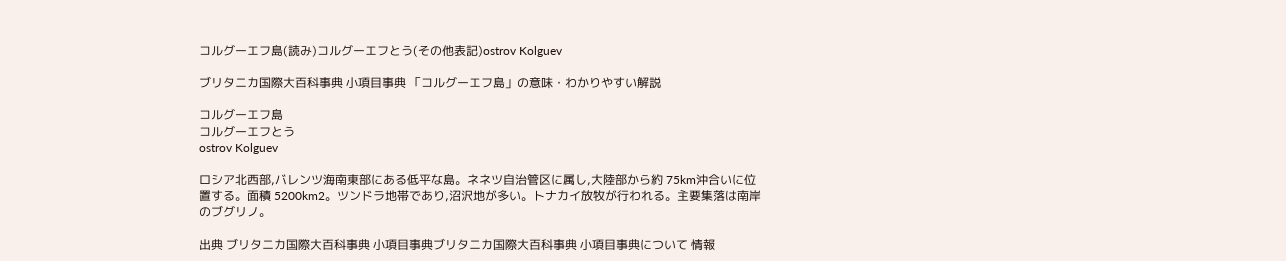コルグーエフ島(読み)コルグーエフとう(その他表記)ostrov Kolguev

ブリタニカ国際大百科事典 小項目事典 「コルグーエフ島」の意味・わかりやすい解説

コルグーエフ島
コルグーエフとう
ostrov Kolguev

ロシア北西部,バレンツ海南東部にある低平な島。ネネツ自治管区に属し,大陸部から約 75km沖合いに位置する。面積 5200km2。ツンドラ地帯であり,沼沢地が多い。トナカイ放牧が行われる。主要集落は南岸のブグリノ。

出典 ブリタニカ国際大百科事典 小項目事典ブリタニカ国際大百科事典 小項目事典について 情報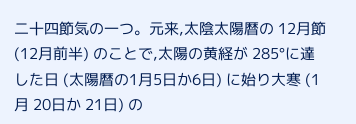二十四節気の一つ。元来,太陰太陽暦の 12月節 (12月前半) のことで,太陽の黄経が 285°に達した日 (太陽暦の1月5日か6日) に始り大寒 (1月 20日か 21日) の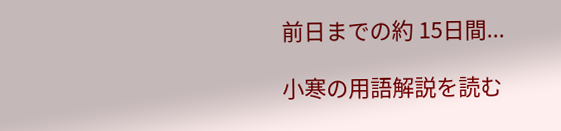前日までの約 15日間...

小寒の用語解説を読む